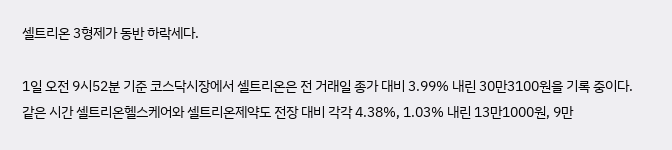셀트리온 3형제가 동반 하락세다.

1일 오전 9시52분 기준 코스닥시장에서 셀트리온은 전 거래일 종가 대비 3.99% 내린 30만3100원을 기록 중이다. 같은 시간 셀트리온헬스케어와 셀트리온제약도 전장 대비 각각 4.38%, 1.03% 내린 13만1000원, 9만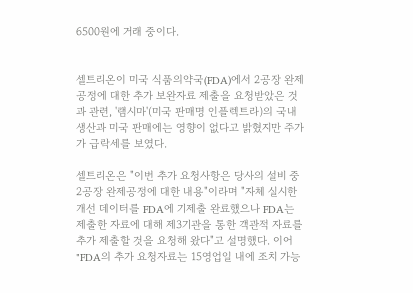6500원에 거래 중이다.


셀트리온이 미국 식품의약국(FDA)에서 2공장 완제공정에 대한 추가 보완자료 제출을 요청받았은 것과 관련, '램시마'(미국 판매명 인플렉트라)의 국내 생산과 미국 판매에는 영향이 없다고 밝혔지만 주가가 급락세를 보였다.

셀트리온은 "이번 추가 요청사항은 당사의 설비 중 2공장 완제공정에 대한 내용"이라며 "자체 실시한 개선 데이터를 FDA에 기제출 완료했으나 FDA는 제출한 자료에 대해 제3기관을 통한 객관적 자료를 추가 제출할 것을 요청해 왔다"고 설명했다. 이어 "FDA의 추가 요청자료는 15영업일 내에 조치 가능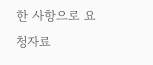한 사항으로 요청자료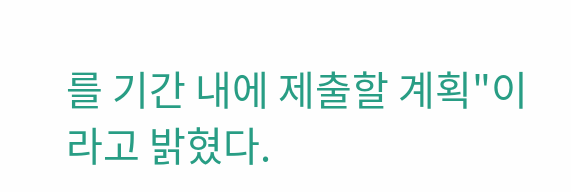를 기간 내에 제출할 계획"이라고 밝혔다.